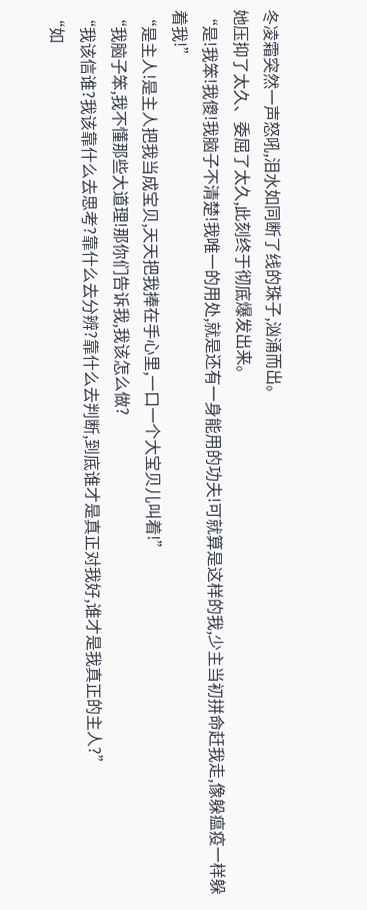冬凌霜突然一声怒吼,泪水如同断了线的珠子,汹涌而出。
她压抑了太久、委屈了太久,此刻终于彻底爆发出来。
“是!我笨!我傻!我脑子不清楚!我唯一的用处,就是还有一身能用的功夫!可就算是这样的我,少主当初拼命赶我走,像躲瘟疫一样躲着我!”
“是主人!是主人把我当成宝贝,天天把我捧在手心里,一口一个大宝贝儿叫着!”
“我脑子笨,我不懂那些大道理!那你们告诉我,我该怎么做?
“我该信谁?我该靠什么去思考?靠什么去分辨?靠什么去判断,到底谁才是真正对我好,谁才是我真正的主人?”
“如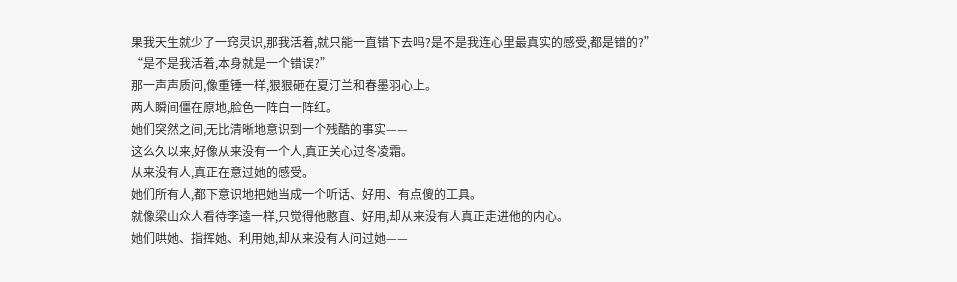果我天生就少了一窍灵识,那我活着,就只能一直错下去吗?是不是我连心里最真实的感受,都是错的?”
“是不是我活着,本身就是一个错误?”
那一声声质问,像重锤一样,狠狠砸在夏汀兰和春墨羽心上。
两人瞬间僵在原地,脸色一阵白一阵红。
她们突然之间,无比清晰地意识到一个残酷的事实——
这么久以来,好像从来没有一个人,真正关心过冬凌霜。
从来没有人,真正在意过她的感受。
她们所有人,都下意识地把她当成一个听话、好用、有点傻的工具。
就像梁山众人看待李逵一样,只觉得他憨直、好用,却从来没有人真正走进他的内心。
她们哄她、指挥她、利用她,却从来没有人问过她——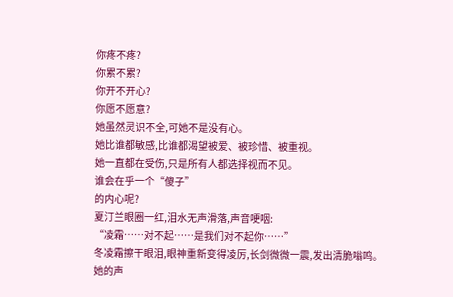你疼不疼?
你累不累?
你开不开心?
你愿不愿意?
她虽然灵识不全,可她不是没有心。
她比谁都敏感,比谁都渴望被爱、被珍惜、被重视。
她一直都在受伤,只是所有人都选择视而不见。
谁会在乎一个“傻子”
的内心呢?
夏汀兰眼圈一红,泪水无声滑落,声音哽咽:
“凌霜……对不起……是我们对不起你……”
冬凌霜擦干眼泪,眼神重新变得凌厉,长剑微微一震,发出清脆嗡鸣。
她的声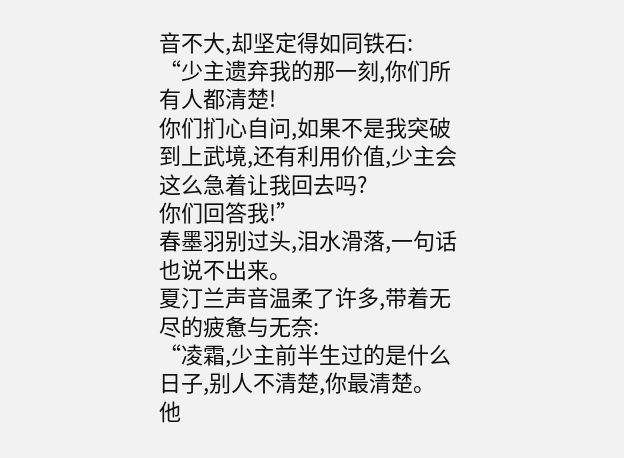音不大,却坚定得如同铁石:
“少主遗弃我的那一刻,你们所有人都清楚!
你们扪心自问,如果不是我突破到上武境,还有利用价值,少主会这么急着让我回去吗?
你们回答我!”
春墨羽别过头,泪水滑落,一句话也说不出来。
夏汀兰声音温柔了许多,带着无尽的疲惫与无奈:
“凌霜,少主前半生过的是什么日子,别人不清楚,你最清楚。
他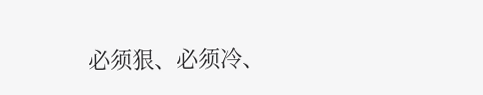必须狠、必须冷、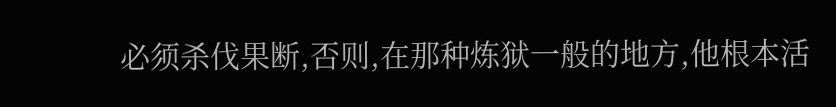必须杀伐果断,否则,在那种炼狱一般的地方,他根本活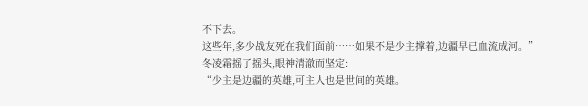不下去。
这些年,多少战友死在我们面前……如果不是少主撑着,边疆早已血流成河。”
冬凌霜摇了摇头,眼神清澈而坚定:
“少主是边疆的英雄,可主人也是世间的英雄。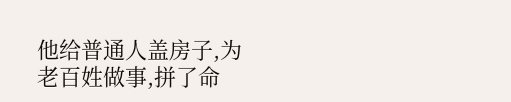他给普通人盖房子,为老百姓做事,拼了命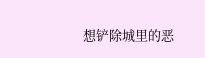想铲除城里的恶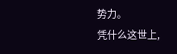势力。
凭什么这世上,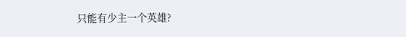只能有少主一个英雄?